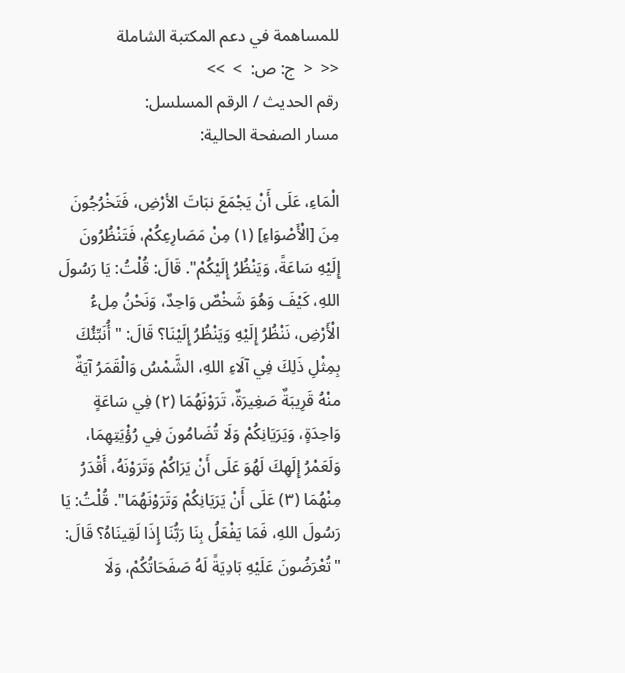للمساهمة في دعم المكتبة الشاملة
<<  <  ج: ص:  >  >>
رقم الحديث / الرقم المسلسل:
مسار الصفحة الحالية:

الْمَاءِ، عَلَى أَنْ يَجْمَعَ نبَاتَ الأرْضِ، فَتَخْرُجُونَ مِنَ [الْأَصْوَاءِ] (١) مِنْ مَصَارِعِكُمْ، فَتَنْظُرُونَ إِلَيْهِ سَاعَةً، وَيَنْظُرُ إِلَيْكُمْ". قَالَ: قُلْتُ: يَا رَسُولَ اللهِ، كَيْفَ وَهُوَ شَخْصٌ وَاحِدٌ، وَنَحْنُ مِلءُ الْأَرْضِ، نَنْظُرُ إِلَيْهِ وَيَنْظُرُ إِلَيْنَا؟ قَالَ: "أُنَبِّئُكَ بِمِثْلِ ذَلِكَ فِي آلَاءِ اللهِ، الشَّمْسُ وَالْقَمَرُ آيَةٌ منْهُ قَرِيبَةٌ صَغِيرَةٌ، تَرَوْنَهُمَا (٢) فِي سَاعَةٍ وَاحِدَةٍ، وَيَرَيَانِكُمْ وَلَا تُضَامُونَ فِي رُؤْيَتِهِمَا، وَلَعَمْرُ إِلَهِكَ لَهُوَ عَلَى أَنْ يَرَاكُمْ وَتَرَوْنَهُ، أَقْدَرُ مِنْهُمَا (٣) عَلَى أَنْ يَرَيَانِكُمْ وَتَرَوْنَهُمَا". قُلْتُ: يَا رَسُولَ اللهِ، فَمَا يَفْعَلُ بِنَا رَبُّنَا إِذَا لَقِينَاهُ؟ قَالَ: "تُعْرَضُونَ عَلَيْهِ بَادِيَةً لَهُ صَفَحَاتُكُمْ، وَلَا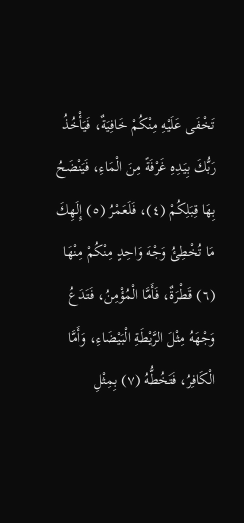تَخْفَى عَلَيْهِ مِنْكُمْ خَافِيَةٌ، فَيَأْخُذُ رَبُّكَ بِيَدِهِ غَرْفَةً مِنَ الْمَاءِ، فَيَنْضَحُ بِهَا قِبَلِكُمْ (٤)، فَلَعَمْرُ (٥) إِلَهِكَ مَا تُخْطِئُ وَجْهَ وَاحِدٍ مِنْكُمْ مِنْهَا (٦) قَطْرَةٌ، فَأَمَّا الْمُؤْمِنُ، فَتَدَعُ وَجْهَهُ مِثْلَ الرَّيْطَةِ الْبَيْضَاءِ، وَأَمَّا الْكَافِرُ، فَتَخُطُّهُ (٧) بِمِثْلِ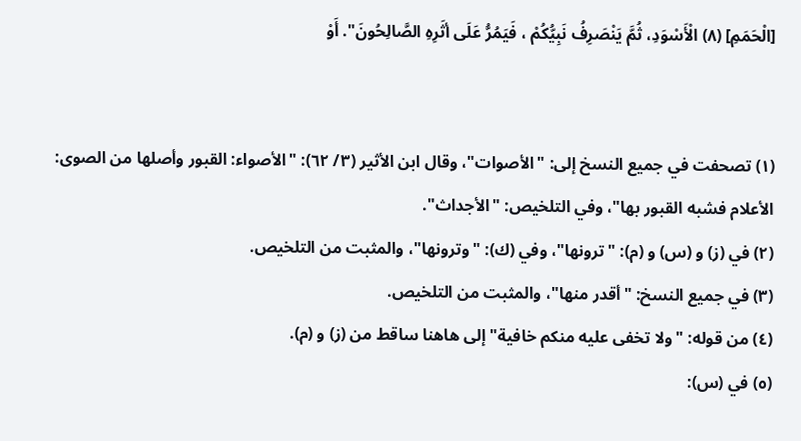[الْحَمَمِ] (٨) الْأَسْوَدِ، ثُمَّ يَنْصَرِفُ نَبِيُّكُمْ ، فَيَمُرُّ عَلَى أثَرِهِ الصَّالِحُونَ". أَوْ


(١) تصحفت في جميع النسخ إلى: "الأصوات"، وقال ابن الأثير (٣/ ٦٢): "الأصواء: القبور وأصلها من الصوى: الأعلام فشبه القبور بها"، وفي التلخيص: "الأجداث".
(٢) في (ز) و (س) و (م): "ترونها"، وفي (ك): "وترونها"، والمثبت من التلخيص.
(٣) في جميع النسخ: "أقدر منها"، والمثبت من التلخيص.
(٤) من قوله: "ولا تخفى عليه منكم خافية" إلى هاهنا ساقط من (ز) و (م).
(٥) في (س):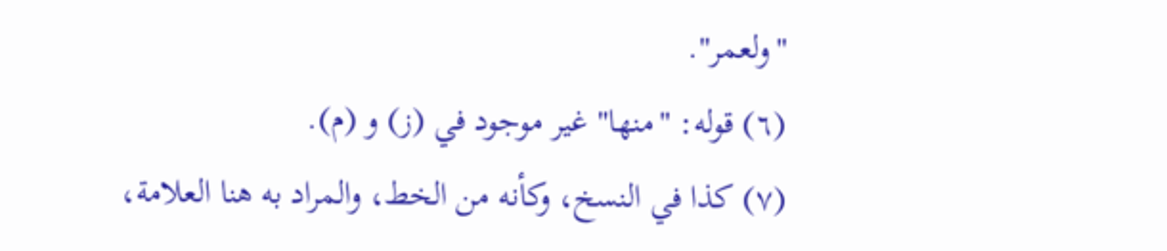"ولعمر".
(٦) قوله: "منها" غير موجود في (ز) و (م).
(٧) كذا في النسخ، وكأنه من الخط، والمراد به هنا العلامة،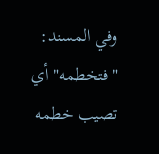وفي المسند: "فتخطمه" أي تصيب خطمه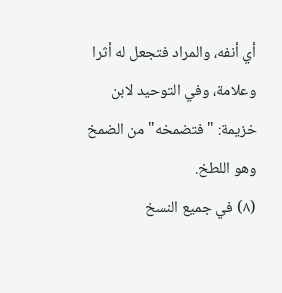أي أنفه، والمراد فتجعل له أثرا وعلامة، وفي التوحيد لابن خزيمة: "فتضمخه" من الضمخ وهو اللطخ.
(٨) في جميع النسخ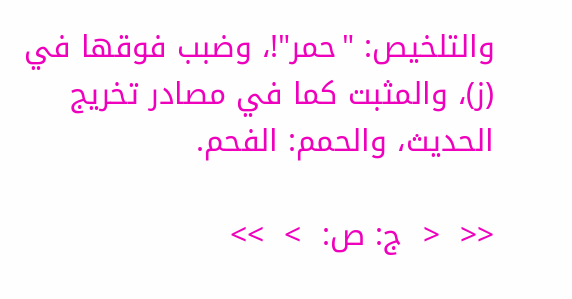والتلخيص: "حمر"!، وضبب فوقها في (ز)، والمثبت كما في مصادر تخريج الحديث، والحمم: الفحم.

<<  <  ج: ص:  >  >>